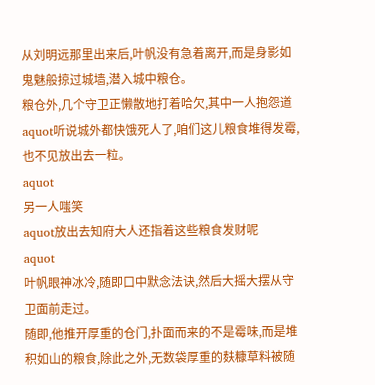从刘明远那里出来后,叶帆没有急着离开,而是身影如鬼魅般掠过城墙,潜入城中粮仓。
粮仓外,几个守卫正懒散地打着哈欠,其中一人抱怨道
aquot听说城外都快饿死人了,咱们这儿粮食堆得发霉,也不见放出去一粒。
aquot
另一人嗤笑
aquot放出去知府大人还指着这些粮食发财呢
aquot
叶帆眼神冰冷,随即口中默念法诀,然后大摇大摆从守卫面前走过。
随即,他推开厚重的仓门,扑面而来的不是霉味,而是堆积如山的粮食,除此之外,无数袋厚重的麸糠草料被随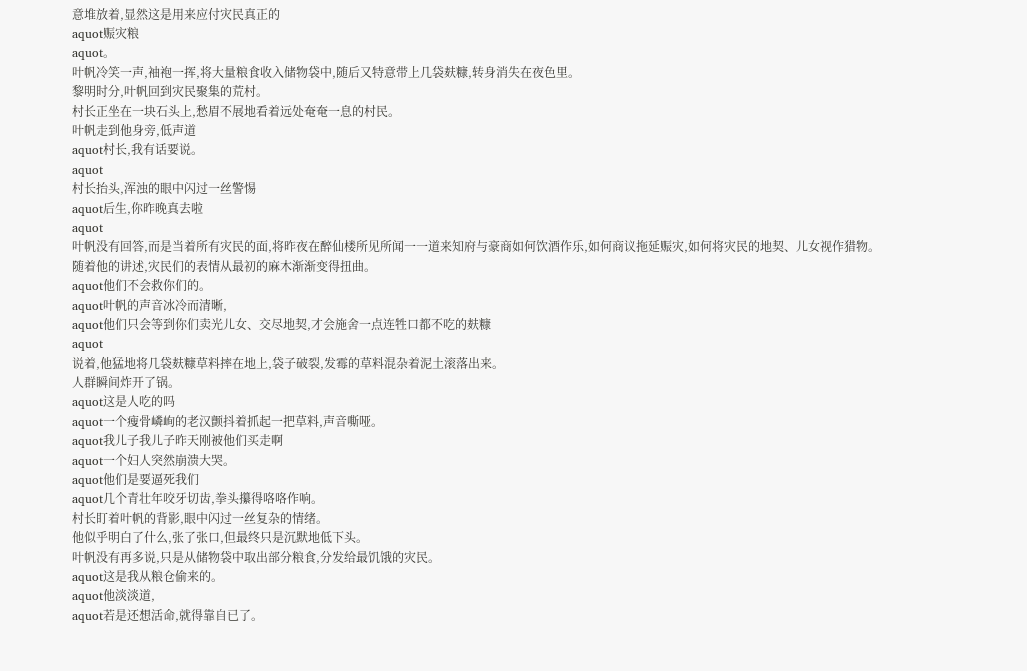意堆放着,显然这是用来应付灾民真正的
aquot赈灾粮
aquot。
叶帆冷笑一声,袖袍一挥,将大量粮食收入储物袋中,随后又特意带上几袋麸糠,转身消失在夜色里。
黎明时分,叶帆回到灾民聚集的荒村。
村长正坐在一块石头上,愁眉不展地看着远处奄奄一息的村民。
叶帆走到他身旁,低声道
aquot村长,我有话要说。
aquot
村长抬头,浑浊的眼中闪过一丝警惕
aquot后生,你昨晚真去啦
aquot
叶帆没有回答,而是当着所有灾民的面,将昨夜在醉仙楼所见所闻一一道来知府与豪商如何饮酒作乐,如何商议拖延赈灾,如何将灾民的地契、儿女视作猎物。
随着他的讲述,灾民们的表情从最初的麻木渐渐变得扭曲。
aquot他们不会救你们的。
aquot叶帆的声音冰冷而清晰,
aquot他们只会等到你们卖光儿女、交尽地契,才会施舍一点连牲口都不吃的麸糠
aquot
说着,他猛地将几袋麸糠草料摔在地上,袋子破裂,发霉的草料混杂着泥土滚落出来。
人群瞬间炸开了锅。
aquot这是人吃的吗
aquot一个瘦骨嶙峋的老汉颤抖着抓起一把草料,声音嘶哑。
aquot我儿子我儿子昨天刚被他们买走啊
aquot一个妇人突然崩溃大哭。
aquot他们是要逼死我们
aquot几个青壮年咬牙切齿,拳头攥得咯咯作响。
村长盯着叶帆的背影,眼中闪过一丝复杂的情绪。
他似乎明白了什么,张了张口,但最终只是沉默地低下头。
叶帆没有再多说,只是从储物袋中取出部分粮食,分发给最饥饿的灾民。
aquot这是我从粮仓偷来的。
aquot他淡淡道,
aquot若是还想活命,就得靠自已了。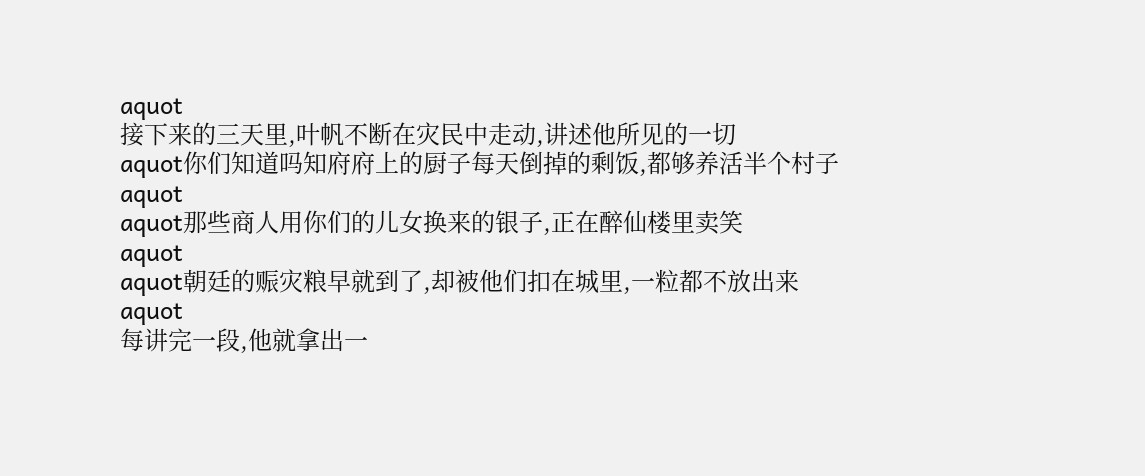aquot
接下来的三天里,叶帆不断在灾民中走动,讲述他所见的一切
aquot你们知道吗知府府上的厨子每天倒掉的剩饭,都够养活半个村子
aquot
aquot那些商人用你们的儿女换来的银子,正在醉仙楼里卖笑
aquot
aquot朝廷的赈灾粮早就到了,却被他们扣在城里,一粒都不放出来
aquot
每讲完一段,他就拿出一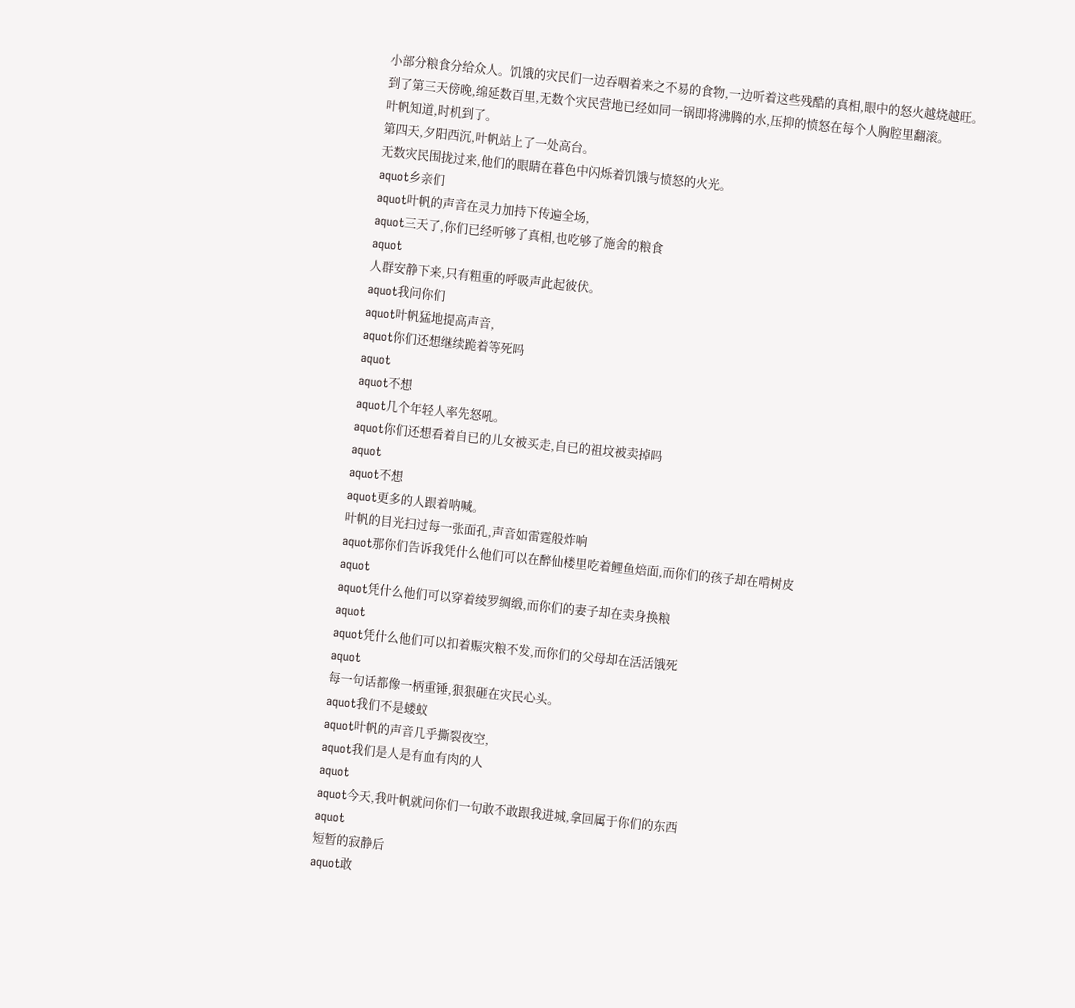小部分粮食分给众人。饥饿的灾民们一边吞咽着来之不易的食物,一边听着这些残酷的真相,眼中的怒火越烧越旺。
到了第三天傍晚,绵延数百里,无数个灾民营地已经如同一锅即将沸腾的水,压抑的愤怒在每个人胸腔里翻滚。
叶帆知道,时机到了。
第四天,夕阳西沉,叶帆站上了一处高台。
无数灾民围拢过来,他们的眼睛在暮色中闪烁着饥饿与愤怒的火光。
aquot乡亲们
aquot叶帆的声音在灵力加持下传遍全场,
aquot三天了,你们已经听够了真相,也吃够了施舍的粮食
aquot
人群安静下来,只有粗重的呼吸声此起彼伏。
aquot我问你们
aquot叶帆猛地提高声音,
aquot你们还想继续跪着等死吗
aquot
aquot不想
aquot几个年轻人率先怒吼。
aquot你们还想看着自已的儿女被买走,自已的祖坟被卖掉吗
aquot
aquot不想
aquot更多的人跟着呐喊。
叶帆的目光扫过每一张面孔,声音如雷霆般炸响
aquot那你们告诉我凭什么他们可以在醉仙楼里吃着鲤鱼焙面,而你们的孩子却在啃树皮
aquot
aquot凭什么他们可以穿着绫罗绸缎,而你们的妻子却在卖身换粮
aquot
aquot凭什么他们可以扣着赈灾粮不发,而你们的父母却在活活饿死
aquot
每一句话都像一柄重锤,狠狠砸在灾民心头。
aquot我们不是蝼蚁
aquot叶帆的声音几乎撕裂夜空,
aquot我们是人是有血有肉的人
aquot
aquot今天,我叶帆就问你们一句敢不敢跟我进城,拿回属于你们的东西
aquot
短暂的寂静后
aquot敢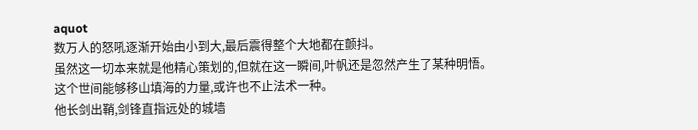aquot
数万人的怒吼逐渐开始由小到大,最后震得整个大地都在颤抖。
虽然这一切本来就是他精心策划的,但就在这一瞬间,叶帆还是忽然产生了某种明悟。
这个世间能够移山填海的力量,或许也不止法术一种。
他长剑出鞘,剑锋直指远处的城墙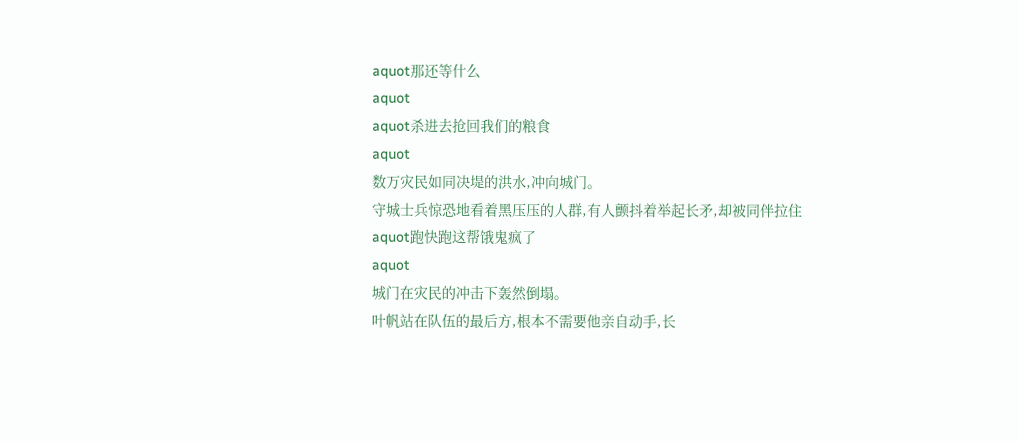aquot那还等什么
aquot
aquot杀进去抢回我们的粮食
aquot
数万灾民如同决堤的洪水,冲向城门。
守城士兵惊恐地看着黑压压的人群,有人颤抖着举起长矛,却被同伴拉住
aquot跑快跑这帮饿鬼疯了
aquot
城门在灾民的冲击下轰然倒塌。
叶帆站在队伍的最后方,根本不需要他亲自动手,长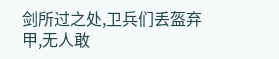剑所过之处,卫兵们丢盔弃甲,无人敢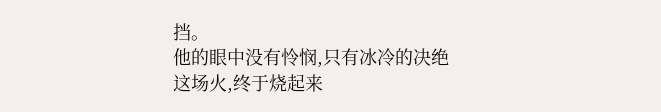挡。
他的眼中没有怜悯,只有冰冷的决绝
这场火,终于烧起来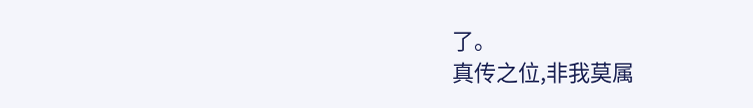了。
真传之位,非我莫属